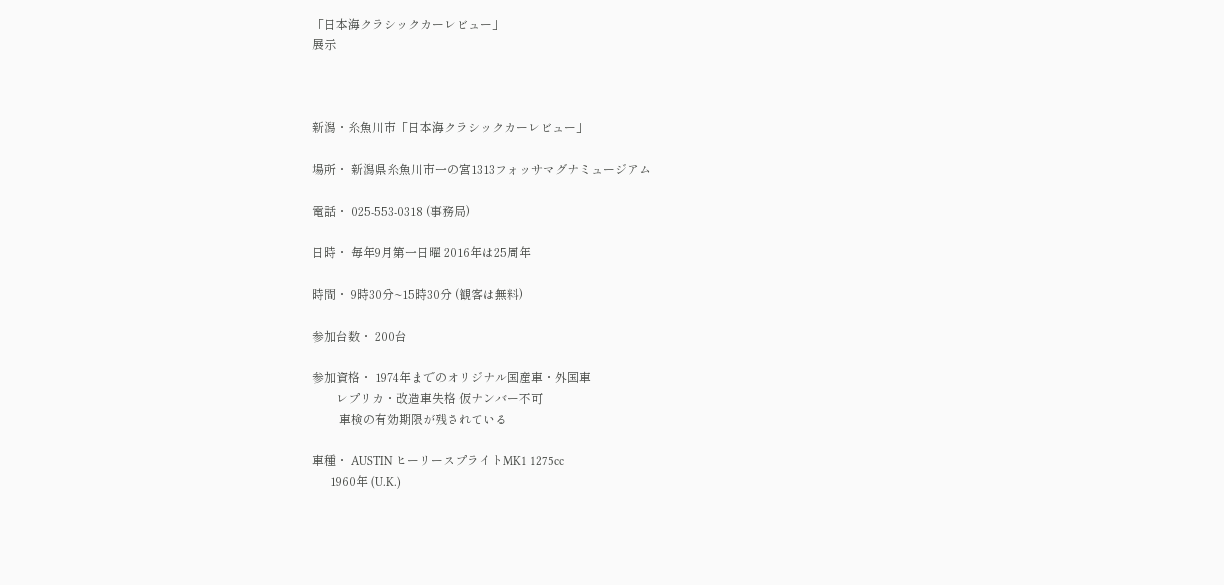「日本海クラシックカーレビュー」
展示



新潟・糸魚川市「日本海クラシックカーレビュー」

場所・ 新潟県糸魚川市一の宮1313フォッサマグナミュージアム

電話・ 025-553-0318 (事務局)

日時・ 毎年9月第一日曜 2016年は25周年

時間・ 9時30分~15時30分 (観客は無料)

参加台数・ 200台

参加資格・ 1974年までのオリジナル国産車・外国車
        レプリカ・改造車失格 仮ナンバー不可
         車検の有効期限が残されている

車種・ AUSTIN ヒーリースプライトMK1 1275cc
      1960年 (U.K.)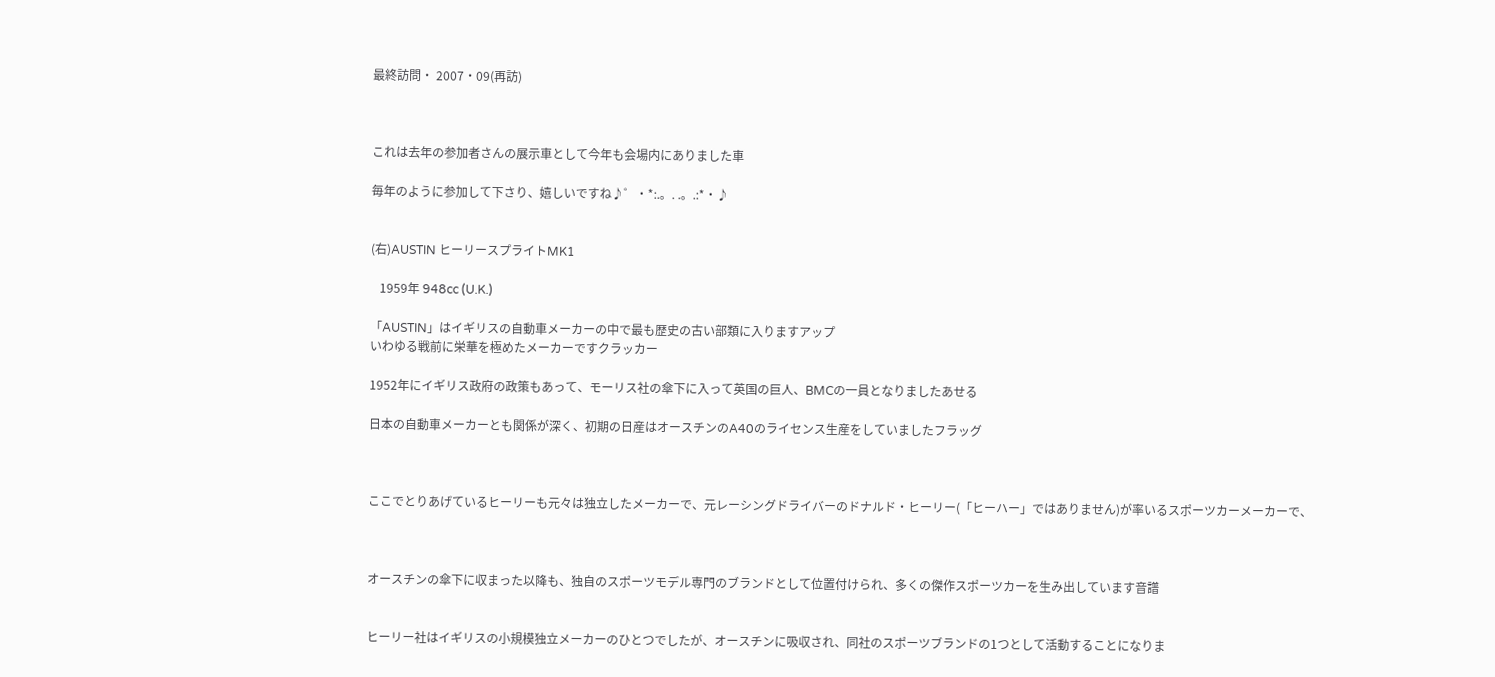最終訪問・ 2007・09(再訪)



これは去年の参加者さんの展示車として今年も会場内にありました車

毎年のように参加して下さり、嬉しいですね♪゜・*:.。. .。.:*・♪


(右)AUSTIN ヒーリースプライトMK1

   1959年 948cc (U.K.)

「AUSTIN」はイギリスの自動車メーカーの中で最も歴史の古い部類に入りますアップ
いわゆる戦前に栄華を極めたメーカーですクラッカー

1952年にイギリス政府の政策もあって、モーリス社の傘下に入って英国の巨人、BMCの一員となりましたあせる

日本の自動車メーカーとも関係が深く、初期の日産はオースチンのA40のライセンス生産をしていましたフラッグ



ここでとりあげているヒーリーも元々は独立したメーカーで、元レーシングドライバーのドナルド・ヒーリー(「ヒーハー」ではありません)が率いるスポーツカーメーカーで、



オースチンの傘下に収まった以降も、独自のスポーツモデル専門のブランドとして位置付けられ、多くの傑作スポーツカーを生み出しています音譜


ヒーリー社はイギリスの小規模独立メーカーのひとつでしたが、オースチンに吸収され、同社のスポーツブランドの1つとして活動することになりま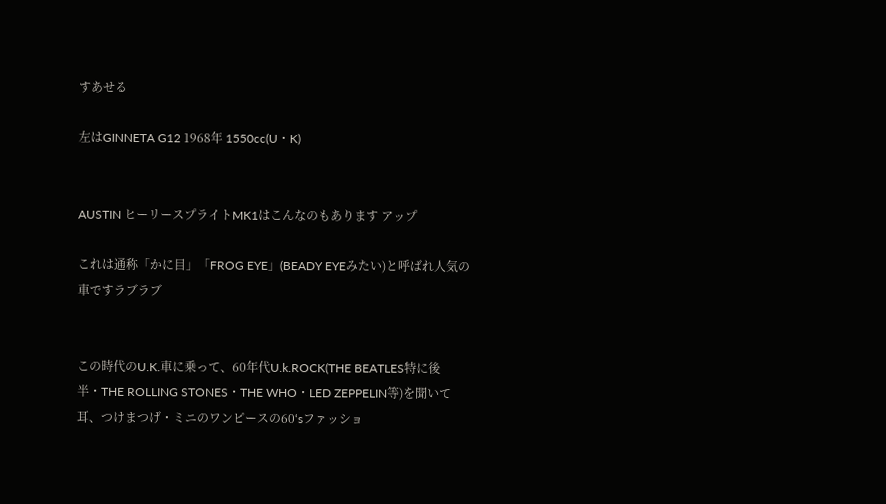すあせる

左はGINNETA G12 1968年 1550cc(U・K)


AUSTIN ヒーリースプライトMK1はこんなのもあります アップ

これは通称「かに目」「FROG EYE」(BEADY EYEみたい)と呼ばれ人気の車ですラブラブ


この時代のU.K.車に乗って、60年代U.k.ROCK(THE BEATLES特に後半・THE ROLLING STONES・THE WHO・LED ZEPPELIN等)を聞いて耳、つけまつげ・ミニのワンピースの60‘sファッショ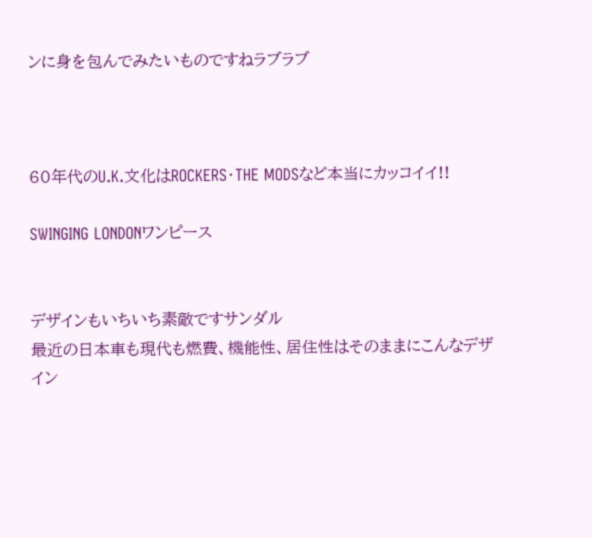ンに身を包んでみたいものですねラブラブ



60年代のU.K.文化はROCKERS・THE MODSなど本当にカッコイイ!!

SWINGING LONDONワンピース


デザインもいちいち素敵ですサンダル
最近の日本車も現代も燃費、機能性、居住性はそのままにこんなデザイン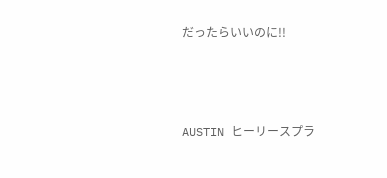だったらいいのに!!



AUSTIN ヒーリースプラ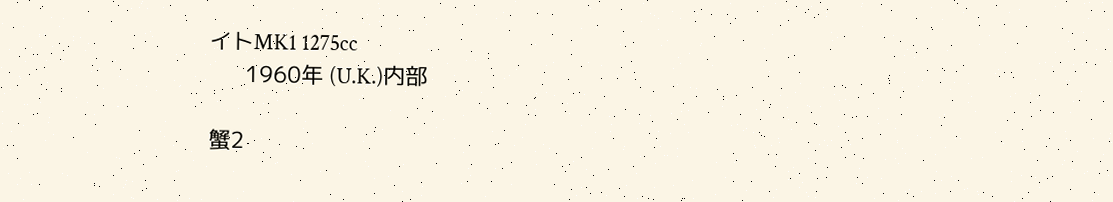イトMK1 1275cc
      1960年 (U.K.)内部

蟹2